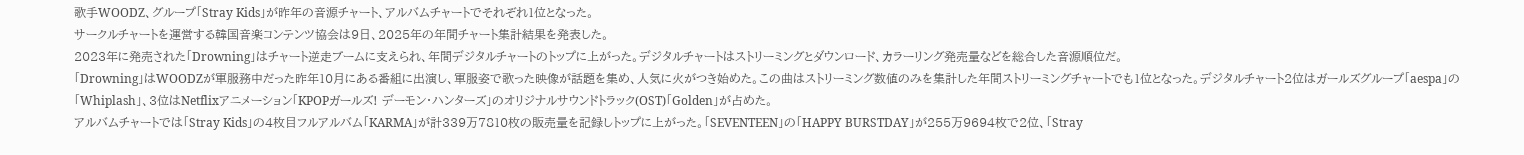歌手WOODZ、グループ「Stray Kids」が昨年の音源チャート、アルバムチャートでそれぞれ1位となった。
サークルチャートを運営する韓国音楽コンテンツ協会は9日、2025年の年間チャート集計結果を発表した。
2023年に発売された「Drowning」はチャート逆走ブームに支えられ、年間デジタルチャートのトップに上がった。デジタルチャートはストリーミングとダウンロード、カラーリング発売量などを総合した音源順位だ。
「Drowning」はWOODZが軍服務中だった昨年10月にある番組に出演し、軍服姿で歌った映像が話題を集め、人気に火がつき始めた。この曲はストリーミング数値のみを集計した年間ストリーミングチャートでも1位となった。デジタルチャート2位はガールズグループ「aespa」の「Whiplash」、3位はNetflixアニメーション「KPOPガールズ! デーモン・ハンターズ」のオリジナルサウンドトラック(OST)「Golden」が占めた。
アルバムチャートでは「Stray Kids」の4枚目フルアルバム「KARMA」が計339万7810枚の販売量を記録しトップに上がった。「SEVENTEEN」の「HAPPY BURSTDAY」が255万9694枚で2位、「Stray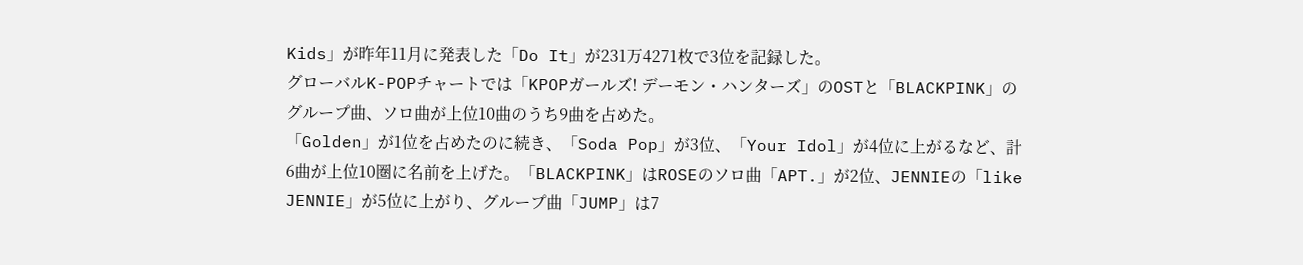Kids」が昨年11月に発表した「Do It」が231万4271枚で3位を記録した。
グローバルK-POPチャートでは「KPOPガールズ! デーモン・ハンターズ」のOSTと「BLACKPINK」のグループ曲、ソロ曲が上位10曲のうち9曲を占めた。
「Golden」が1位を占めたのに続き、「Soda Pop」が3位、「Your Idol」が4位に上がるなど、計6曲が上位10圏に名前を上げた。「BLACKPINK」はROSEのソロ曲「APT.」が2位、JENNIEの「like JENNIE」が5位に上がり、グループ曲「JUMP」は7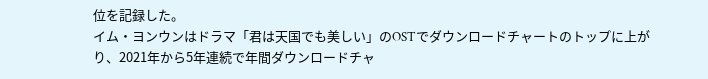位を記録した。
イム・ヨンウンはドラマ「君は天国でも美しい」のOSTでダウンロードチャートのトップに上がり、2021年から5年連続で年間ダウンロードチャ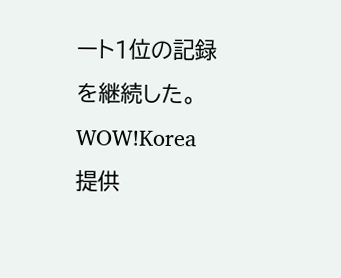ート1位の記録を継続した。
WOW!Korea提供